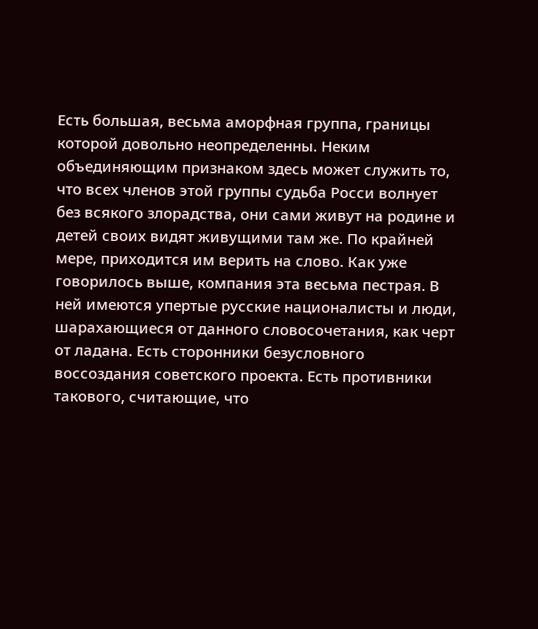Есть большая, весьма аморфная группа, границы которой довольно неопределенны. Неким объединяющим признаком здесь может служить то, что всех членов этой группы судьба Росси волнует без всякого злорадства, они сами живут на родине и детей своих видят живущими там же. По крайней мере, приходится им верить на слово. Как уже говорилось выше, компания эта весьма пестрая. В ней имеются упертые русские националисты и люди, шарахающиеся от данного словосочетания, как черт от ладана. Есть сторонники безусловного воссоздания советского проекта. Есть противники такового, считающие, что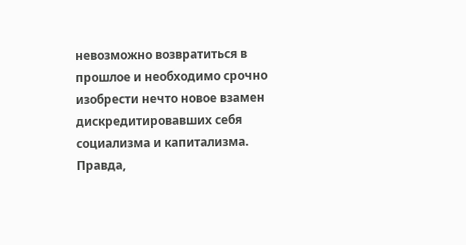невозможно возвратиться в прошлое и необходимо срочно изобрести нечто новое взамен дискредитировавших себя социализма и капитализма. Правда,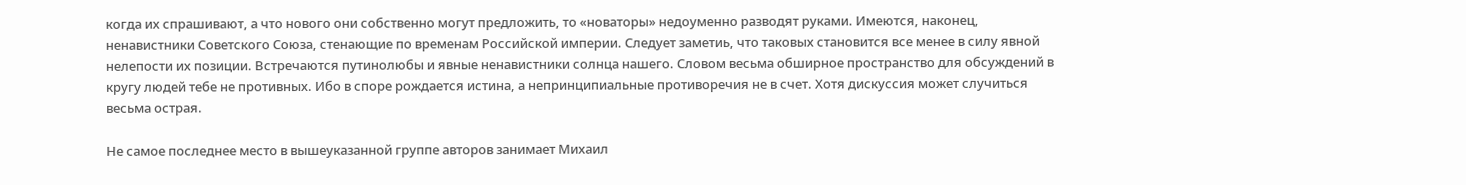когда их спрашивают, а что нового они собственно могут предложить, то «новаторы» недоуменно разводят руками. Имеются, наконец, ненавистники Советского Союза, стенающие по временам Российской империи. Следует заметиь, что таковых становится все менее в силу явной нелепости их позиции. Встречаются путинолюбы и явные ненавистники солнца нашего. Словом весьма обширное пространство для обсуждений в кругу людей тебе не противных. Ибо в споре рождается истина, а непринципиальные противоречия не в счет. Хотя дискуссия может случиться весьма острая.

Не самое последнее место в вышеуказанной группе авторов занимает Михаил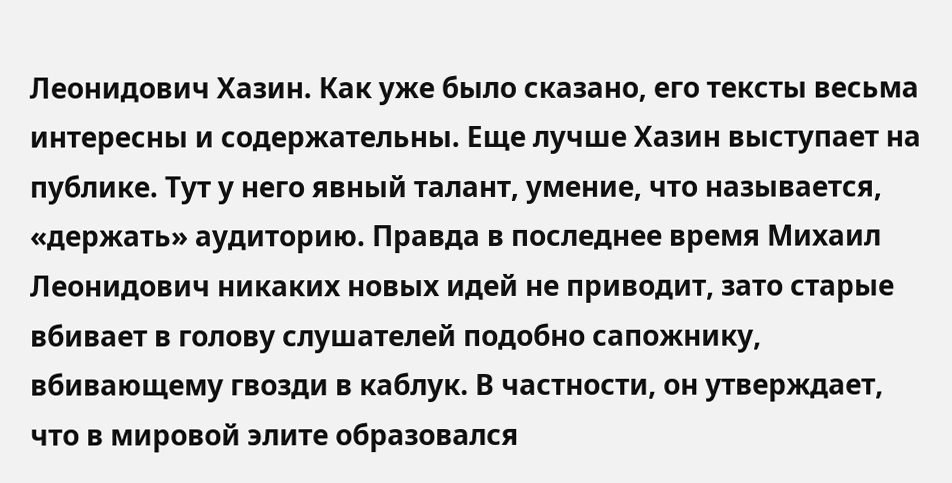Леонидович Хазин. Как уже было сказано, его тексты весьма интересны и содержательны. Еще лучше Хазин выступает на публике. Тут у него явный талант, умение, что называется, «держать» аудиторию. Правда в последнее время Михаил Леонидович никаких новых идей не приводит, зато старые вбивает в голову слушателей подобно сапожнику, вбивающему гвозди в каблук. В частности, он утверждает, что в мировой элите образовался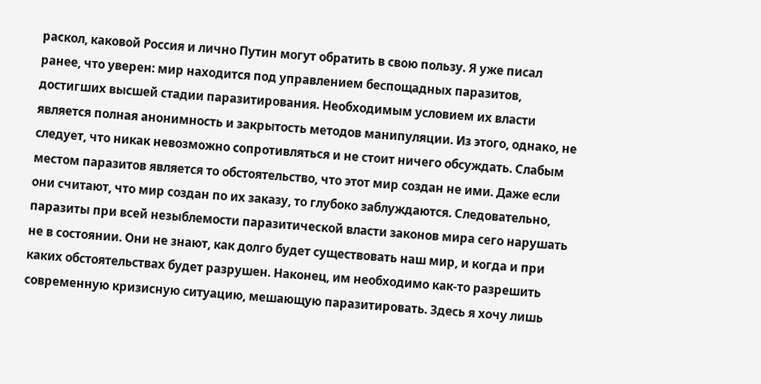раскол, каковой Россия и лично Путин могут обратить в свою пользу. Я уже писал ранее, что уверен: мир находится под управлением беспощадных паразитов, достигших высшей стадии паразитирования. Необходимым условием их власти является полная анонимность и закрытость методов манипуляции. Из этого, однако, не следует, что никак невозможно сопротивляться и не стоит ничего обсуждать. Слабым местом паразитов является то обстоятельство, что этот мир создан не ими. Даже если они считают, что мир создан по их заказу, то глубоко заблуждаются. Следовательно, паразиты при всей незыблемости паразитической власти законов мира сего нарушать не в состоянии. Они не знают, как долго будет существовать наш мир, и когда и при каких обстоятельствах будет разрушен. Наконец, им необходимо как-то разрешить современную кризисную ситуацию, мешающую паразитировать. Здесь я хочу лишь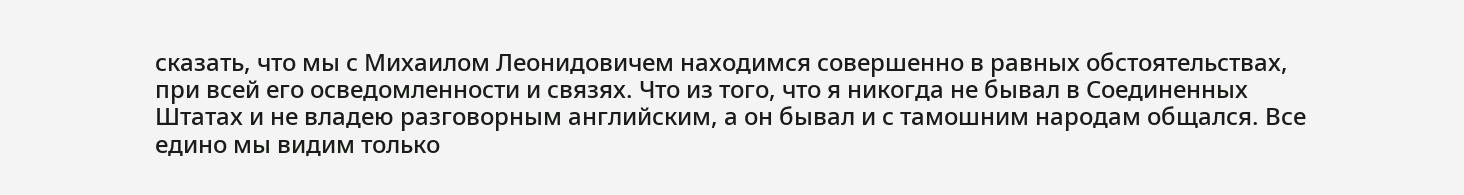сказать, что мы с Михаилом Леонидовичем находимся совершенно в равных обстоятельствах, при всей его осведомленности и связях. Что из того, что я никогда не бывал в Соединенных Штатах и не владею разговорным английским, а он бывал и с тамошним народам общался. Все едино мы видим только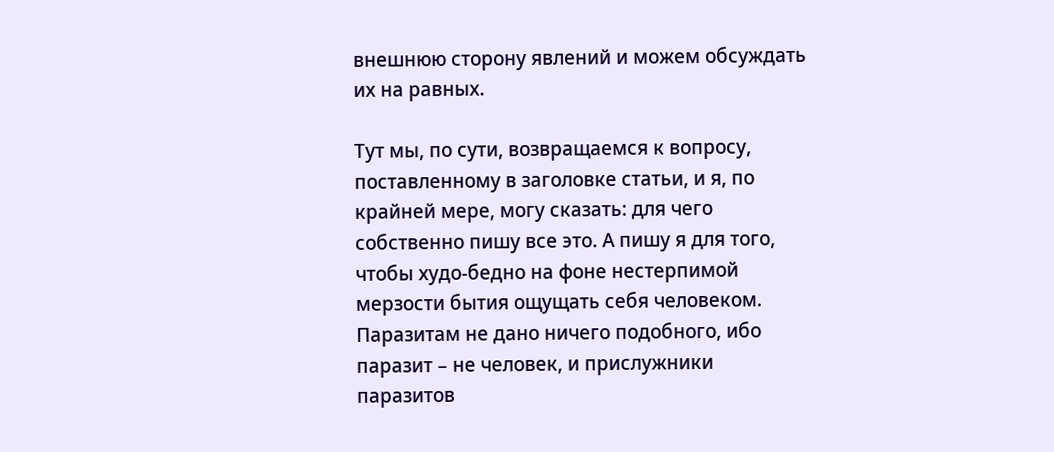внешнюю сторону явлений и можем обсуждать их на равных.

Тут мы, по сути, возвращаемся к вопросу, поставленному в заголовке статьи, и я, по крайней мере, могу сказать: для чего собственно пишу все это. А пишу я для того, чтобы худо-бедно на фоне нестерпимой мерзости бытия ощущать себя человеком. Паразитам не дано ничего подобного, ибо паразит – не человек, и прислужники паразитов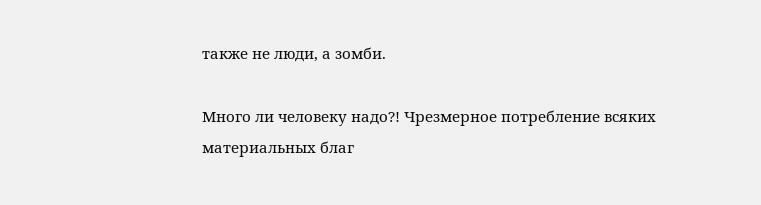также не люди, а зомби.

Много ли человеку надо?! Чрезмерное потребление всяких материальных благ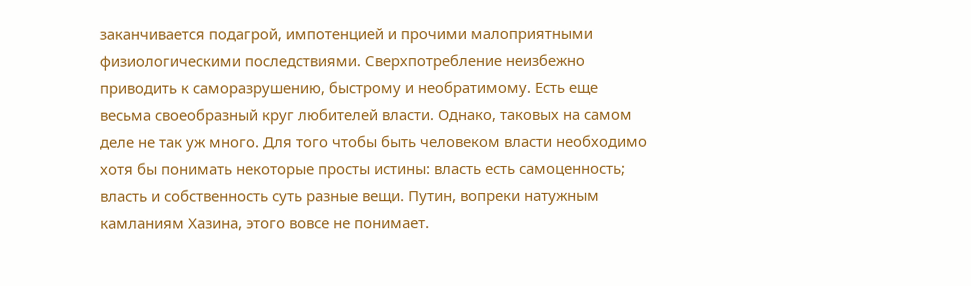заканчивается подагрой, импотенцией и прочими малоприятными физиологическими последствиями. Сверхпотребление неизбежно приводить к саморазрушению, быстрому и необратимому. Есть еще весьма своеобразный круг любителей власти. Однако, таковых на самом деле не так уж много. Для того чтобы быть человеком власти необходимо хотя бы понимать некоторые просты истины: власть есть самоценность; власть и собственность суть разные вещи. Путин, вопреки натужным камланиям Хазина, этого вовсе не понимает.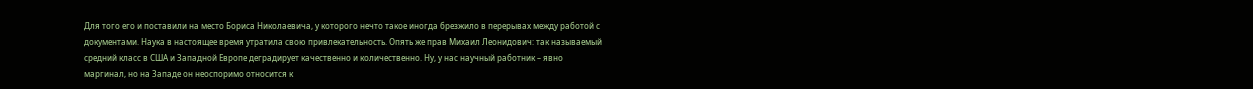Для того его и поставили на место Бориса Николаевича, у которого нечто такое иногда брезжило в перерывах между работой с документами. Наука в настоящее время утратила свою привлекательность. Опять же прав Михаил Леонидович: так называемый средний класс в США и Западной Европе деградирует качественно и количественно. Ну, у нас научный работник – явно маргинал, но на Западе он неоспоримо относится к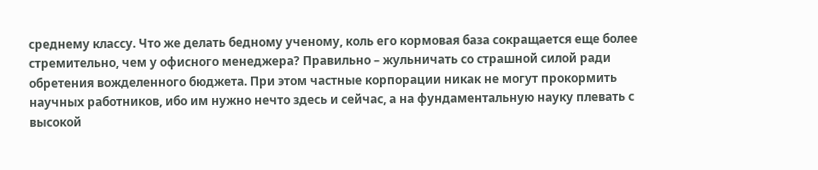среднему классу. Что же делать бедному ученому, коль его кормовая база сокращается еще более стремительно, чем у офисного менеджера? Правильно – жульничать со страшной силой ради обретения вожделенного бюджета. При этом частные корпорации никак не могут прокормить научных работников, ибо им нужно нечто здесь и сейчас, а на фундаментальную науку плевать с высокой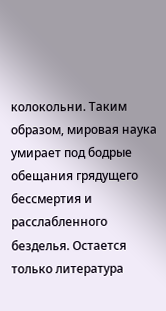колокольни. Таким образом, мировая наука умирает под бодрые обещания грядущего бессмертия и расслабленного безделья. Остается только литература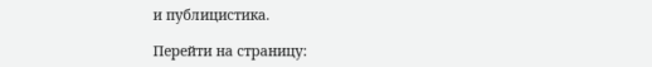и публицистика.

Перейти на страницу: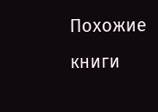Похожие книги